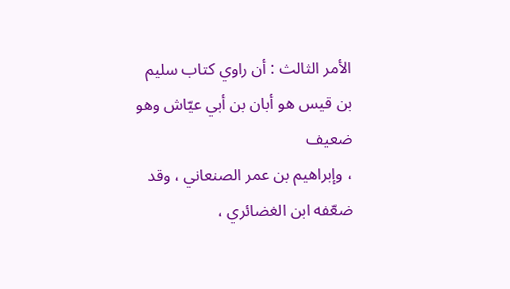الأمر الثالث : أن راوي كتاب سليم بن قيس هو أبان بن أبي عيّاش وهو ضعيف
، وإبراهيم بن عمر الصنعاني ، وقد ضعّفه ابن الغضائري ،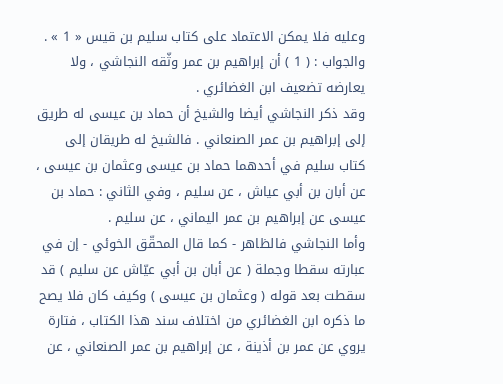وعليه فلا يمكن الاعتماد على كتاب سليم بن قيس « 1 » .
والجواب : ( 1 ) أن إبراهيم بن عمر وثّقه النجاشي ، ولا يعارضه تضعيف ابن الغضائري .
وقد ذكر النجاشي أيضا والشيخ أن حماد بن عيسى له طريق إلى إبراهيم بن عمر الصنعاني . فالشيخ له طريقان إلى كتاب سليم في أحدهما حماد بن عيسى وعثمان بن عيسى ، عن أبان بن أبي عياش ، عن سليم ، وفي الثاني : حماد بن عيسى عن إبراهيم بن عمر اليماني ، عن سليم .
وأما النجاشي فالظاهر - كما قال المحقّق الخوئي - إن في عبارته سقطا وجملة ( عن أبان بن أبي عيّاش عن سليم ) قد سقطت بعد قوله ( وعثمان بن عيسى ) وكيف كان فلا يصح ما ذكره ابن الغضائري من اختلاف سند هذا الكتاب ، فتارة يروي عن عمر بن أذينة ، عن إبراهيم بن عمر الصنعاني ، عن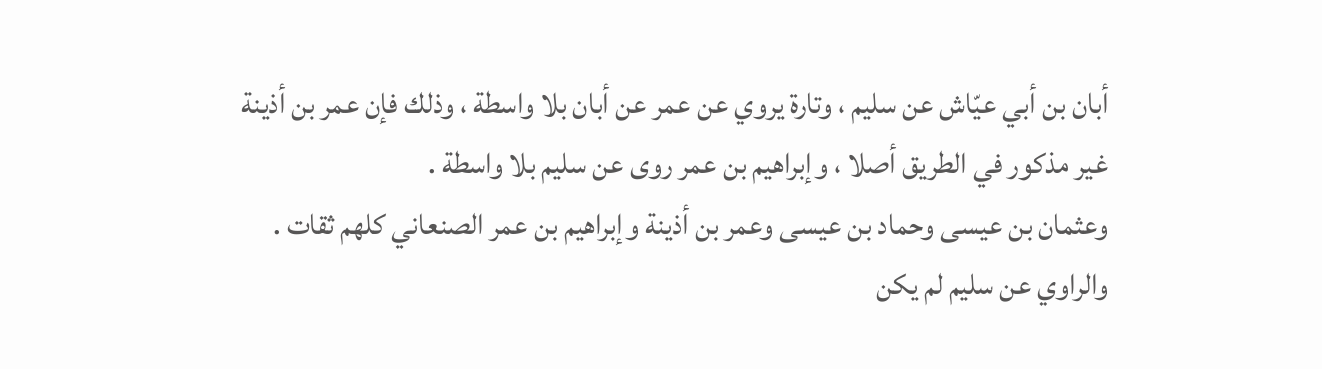أبان بن أبي عيّاش عن سليم ، وتارة يروي عن عمر عن أبان بلا واسطة ، وذلك فإن عمر بن أذينة غير مذكور في الطريق أصلا ، وإبراهيم بن عمر روى عن سليم بلا واسطة .
وعثمان بن عيسى وحماد بن عيسى وعمر بن أذينة وإبراهيم بن عمر الصنعاني كلهم ثقات .
والراوي عن سليم لم يكن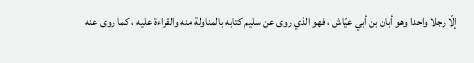إلّا رجلا واحدا وهو أبان بن أبي عيّاش ، فهو الذي روى عن سليم كتابه بالمناولة منه والقراءة عليه ، كما روى عنه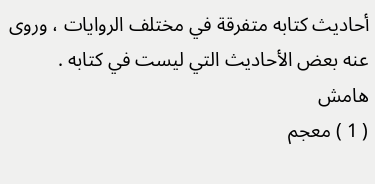أحاديث كتابه متفرقة في مختلف الروايات ، وروى عنه بعض الأحاديث التي ليست في كتابه .
هامش
( 1 ) معجم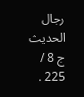رجال الحديث ج 8 / 225 .